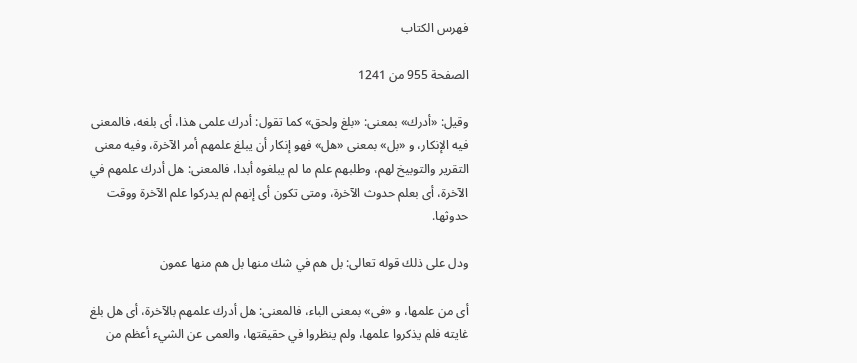فهرس الكتاب

الصفحة 955 من 1241

وقيل: «أدرك» بمعنى: «بلغ ولحق» كما تقول: أدرك علمى هذا، أى بلغه، فالمعنى فيه الإنكار، و «بل» بمعنى «هل» فهو إنكار أن يبلغ علمهم أمر الآخرة، وفيه معنى التقرير والتوبيخ لهم، وطلبهم علم ما لم يبلغوه أبدا، فالمعنى: هل أدرك علمهم في الآخرة، أى بعلم حدوث الآخرة، ومتى تكون أى إنهم لم يدركوا علم الآخرة ووقت حدوثها.

ودل على ذلك قوله تعالى: بل هم في شك منها بل هم منها عمون

أى من علمها، و «فى» بمعنى الباء، فالمعنى: هل أدرك علمهم بالآخرة، أى هل بلغ غايته فلم يذكروا علمها، ولم ينظروا في حقيقتها، والعمى عن الشيء أعظم من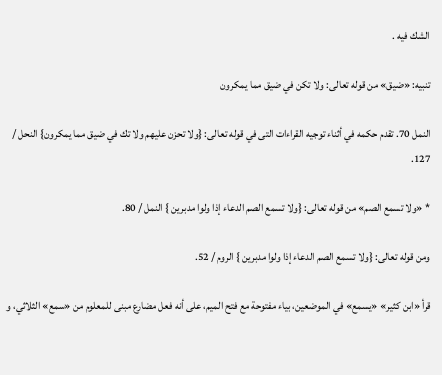الشك فيه .

تنبيه: «ضيق» من قوله تعالى: ولا تكن في ضيق مما يمكرون

النمل 70. تقدم حكمه في أثناء توجيه القراءات التى في قوله تعالى: {ولا تحزن عليهم ولا تك في ضيق مما يمكرون} النحل / 127.

* «ولا تسمع الصم» من قوله تعالى: {ولا تسمع الصم الدعاء إذا ولوا مدبرين } النمل / 80.

ومن قوله تعالى: {ولا تسمع الصم الدعاء إذا ولوا مدبرين } الروم / 52.

قرأ «ابن كثير» «يسمع» في الموضعين، بياء مفتوحة مع فتح الميم، على أنه فعل مضارع مبنى للمعلوم من «سمع» الثلاثي، و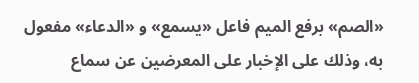«الصم» برفع الميم فاعل «يسمع» و «الدعاء» مفعول به، وذلك على الإخبار على المعرضين عن سماع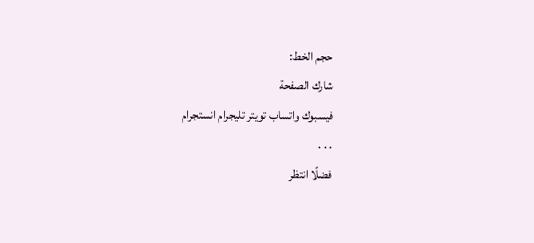حجم الخط:
شارك الصفحة
فيسبوك واتساب تويتر تليجرام انستجرام
. . .
فضلًا انتظر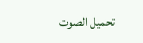تحميل الصوت